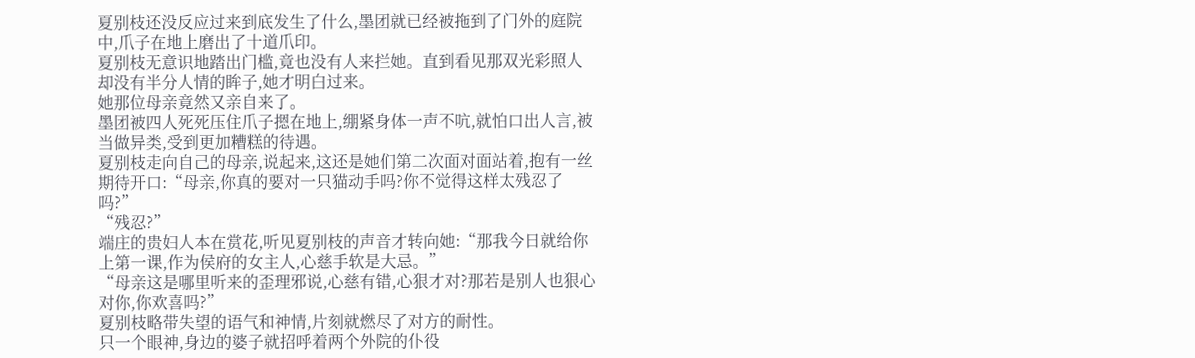夏别枝还没反应过来到底发生了什么,墨团就已经被拖到了门外的庭院中,爪子在地上磨出了十道爪印。
夏别枝无意识地踏出门槛,竟也没有人来拦她。直到看见那双光彩照人却没有半分人情的眸子,她才明白过来。
她那位母亲竟然又亲自来了。
墨团被四人死死压住爪子摁在地上,绷紧身体一声不吭,就怕口出人言,被当做异类,受到更加糟糕的待遇。
夏别枝走向自己的母亲,说起来,这还是她们第二次面对面站着,抱有一丝期待开口:“母亲,你真的要对一只猫动手吗?你不觉得这样太残忍了吗?”
“残忍?”
端庄的贵妇人本在赏花,听见夏别枝的声音才转向她:“那我今日就给你上第一课,作为侯府的女主人,心慈手软是大忌。”
“母亲这是哪里听来的歪理邪说,心慈有错,心狠才对?那若是别人也狠心对你,你欢喜吗?”
夏别枝略带失望的语气和神情,片刻就燃尽了对方的耐性。
只一个眼神,身边的婆子就招呼着两个外院的仆役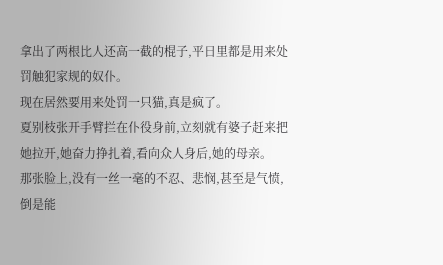拿出了两根比人还高一截的棍子,平日里都是用来处罚触犯家规的奴仆。
现在居然要用来处罚一只猫,真是疯了。
夏别枝张开手臂拦在仆役身前,立刻就有婆子赶来把她拉开,她奋力挣扎着,看向众人身后,她的母亲。
那张脸上,没有一丝一毫的不忍、悲悯,甚至是气愤,倒是能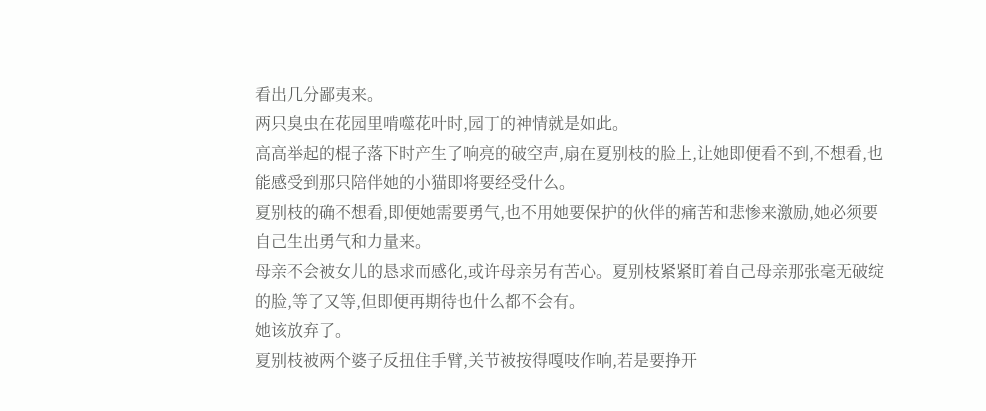看出几分鄙夷来。
两只臭虫在花园里啃噬花叶时,园丁的神情就是如此。
高高举起的棍子落下时产生了响亮的破空声,扇在夏别枝的脸上,让她即便看不到,不想看,也能感受到那只陪伴她的小猫即将要经受什么。
夏别枝的确不想看,即便她需要勇气,也不用她要保护的伙伴的痛苦和悲惨来激励,她必须要自己生出勇气和力量来。
母亲不会被女儿的恳求而感化,或许母亲另有苦心。夏别枝紧紧盯着自己母亲那张毫无破绽的脸,等了又等,但即便再期待也什么都不会有。
她该放弃了。
夏别枝被两个婆子反扭住手臂,关节被按得嘎吱作响,若是要挣开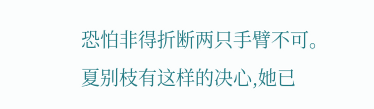恐怕非得折断两只手臂不可。
夏别枝有这样的决心,她已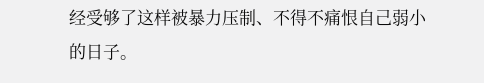经受够了这样被暴力压制、不得不痛恨自己弱小的日子。